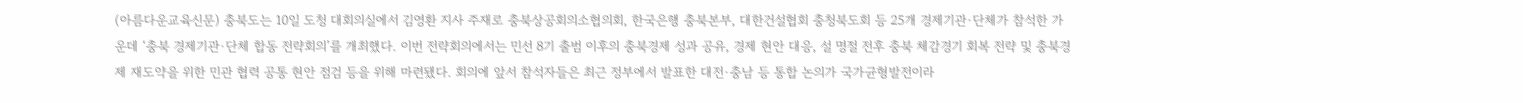(아름다운교육신문) 충북도는 10일 도청 대회의실에서 김영환 지사 주재로 충북상공회의소협의회, 한국은행 충북본부, 대한건설협회 충청북도회 등 25개 경제기관·단체가 참석한 가운데 ‘충북 경제기관·단체 합동 전략회의’를 개최했다. 이번 전략회의에서는 민선 8기 출범 이후의 충북경제 성과 공유, 경제 현안 대응, 설 명절 전후 충북 체감경기 회복 전략 및 충북경제 재도약을 위한 민관 협력 공통 현안 점검 등을 위해 마련됐다. 회의에 앞서 참석자들은 최근 정부에서 발표한 대전·충남 등 통합 논의가 국가균형발전이라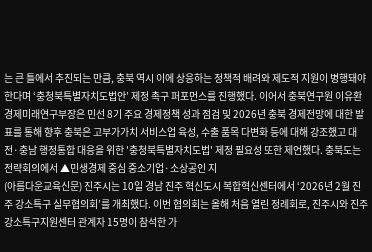는 큰 틀에서 추진되는 만큼, 충북 역시 이에 상응하는 정책적 배려와 제도적 지원이 병행돼야 한다며 ‘충청북특별자치도법안’ 제정 촉구 퍼포먼스를 진행했다. 이어서 충북연구원 이유환 경제미래연구부장은 민선 8기 주요 경제정책 성과 점검 및 2026년 충북 경제전망에 대한 발표를 통해 향후 충북은 고부가가치 서비스업 육성, 수출 품목 다변화 등에 대해 강조했고 대전·충남 행정통합 대응을 위한 '충청북특별자치도법' 제정 필요성 또한 제언했다. 충북도는 전략회의에서 ▲민생경제 중심 중소기업·소상공인 지
(아름다운교육신문) 진주시는 10일 경남 진주 혁신도시 복합혁신센터에서 ‘2026년 2월 진주 강소특구 실무협의회’를 개최했다. 이번 협의회는 올해 처음 열린 정례회로, 진주시와 진주강소특구지원센터 관계자 15명이 참석한 가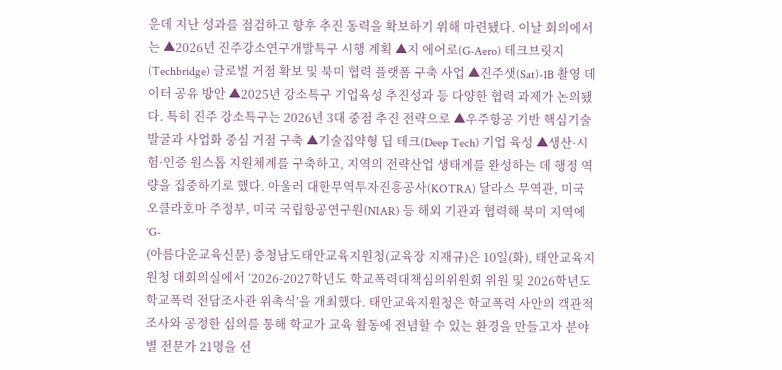운데 지난 성과를 점검하고 향후 추진 동력을 확보하기 위해 마련됐다. 이날 회의에서는 ▲2026년 진주강소연구개발특구 시행 계획 ▲지 에어로(G-Aero) 테크브릿지(Techbridge) 글로벌 거점 확보 및 북미 협력 플랫폼 구축 사업 ▲진주샛(Sat)-1B 촬영 데이터 공유 방안 ▲2025년 강소특구 기업육성 추진성과 등 다양한 협력 과제가 논의됐다. 특히 진주 강소특구는 2026년 3대 중점 추진 전략으로 ▲우주항공 기반 핵심기술 발굴과 사업화 중심 거점 구축 ▲기술집약형 딥 테크(Deep Tech) 기업 육성 ▲생산·시험·인증 원스톱 지원체계를 구축하고, 지역의 전략산업 생태계를 완성하는 데 행정 역량을 집중하기로 했다. 아울러 대한무역투자진흥공사(KOTRA) 달라스 무역관, 미국 오클라호마 주정부, 미국 국립항공연구원(NIAR) 등 해외 기관과 협력해 북미 지역에 ‘G-
(아름다운교육신문) 충청남도태안교육지원청(교육장 지재규)은 10일(화), 태안교육지원청 대회의실에서 ‘2026-2027학년도 학교폭력대책심의위원회 위원 및 2026학년도 학교폭력 전담조사관 위촉식’을 개최했다. 태안교육지원청은 학교폭력 사안의 객관적 조사와 공정한 심의를 통해 학교가 교육 활동에 전념할 수 있는 환경을 만들고자 분야별 전문가 21명을 선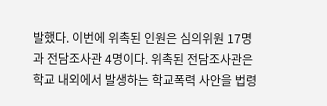발했다. 이번에 위촉된 인원은 심의위원 17명과 전담조사관 4명이다. 위촉된 전담조사관은 학교 내외에서 발생하는 학교폭력 사안을 법령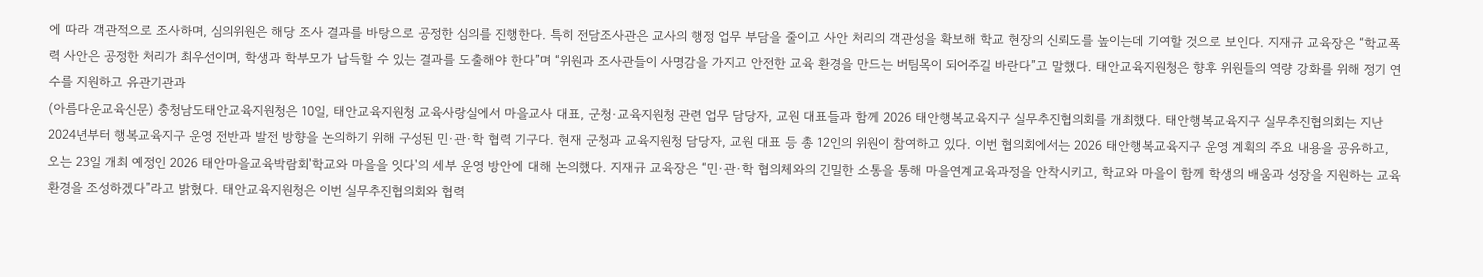에 따라 객관적으로 조사하며, 심의위원은 해당 조사 결과를 바탕으로 공정한 심의를 진행한다. 특히 전담조사관은 교사의 행정 업무 부담을 줄이고 사안 처리의 객관성을 확보해 학교 현장의 신뢰도를 높이는데 기여할 것으로 보인다. 지재규 교육장은 “학교폭력 사안은 공정한 처리가 최우선이며, 학생과 학부모가 납득할 수 있는 결과를 도출해야 한다”며 “위원과 조사관들이 사명감을 가지고 안전한 교육 환경을 만드는 버팀목이 되어주길 바란다”고 말했다. 태안교육지원청은 향후 위원들의 역량 강화를 위해 정기 연수를 지원하고 유관기관과
(아름다운교육신문) 충청남도태안교육지원청은 10일, 태안교육지원청 교육사랑실에서 마을교사 대표, 군청·교육지원청 관련 업무 담당자, 교원 대표들과 함께 2026 태안행복교육지구 실무추진협의회를 개최했다. 태안행복교육지구 실무추진협의회는 지난 2024년부터 행복교육지구 운영 전반과 발전 방향을 논의하기 위해 구성된 민·관·학 협력 기구다. 현재 군청과 교육지원청 담당자, 교원 대표 등 총 12인의 위원이 참여하고 있다. 이번 협의회에서는 2026 태안행복교육지구 운영 계획의 주요 내용을 공유하고, 오는 23일 개최 예정인 2026 태안마을교육박람회'학교와 마을을 잇다'의 세부 운영 방안에 대해 논의했다. 지재규 교육장은 “민·관·학 협의체와의 긴밀한 소통을 통해 마을연계교육과정을 안착시키고, 학교와 마을이 함께 학생의 배움과 성장을 지원하는 교육 환경을 조성하겠다”라고 밝혔다. 태안교육지원청은 이번 실무추진협의회와 협력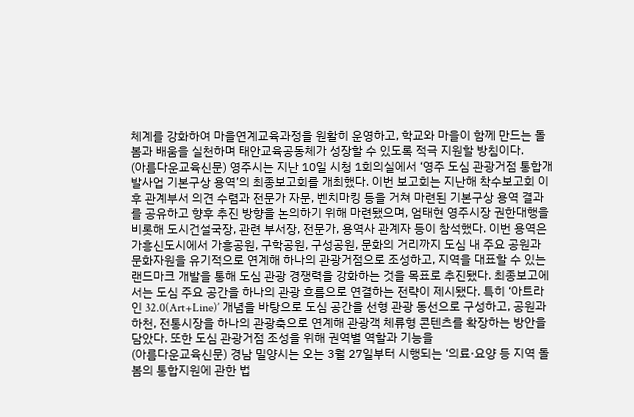체계를 강화하여 마을연계교육과정을 원활히 운영하고, 학교와 마을이 함께 만드는 돌봄과 배움을 실천하며 태안교육공동체가 성장할 수 있도록 적극 지원할 방침이다.
(아름다운교육신문) 영주시는 지난 10일 시청 1회의실에서 ‘영주 도심 관광거점 통합개발사업 기본구상 용역’의 최종보고회를 개최했다. 이번 보고회는 지난해 착수보고회 이후 관계부서 의견 수렴과 전문가 자문, 벤치마킹 등을 거쳐 마련된 기본구상 용역 결과를 공유하고 향후 추진 방향을 논의하기 위해 마련됐으며, 엄태현 영주시장 권한대행을 비롯해 도시건설국장, 관련 부서장, 전문가, 용역사 관계자 등이 참석했다. 이번 용역은 가흥신도시에서 가흥공원, 구학공원, 구성공원, 문화의 거리까지 도심 내 주요 공원과 문화자원을 유기적으로 연계해 하나의 관광거점으로 조성하고, 지역을 대표할 수 있는 랜드마크 개발을 통해 도심 관광 경쟁력을 강화하는 것을 목표로 추진됐다. 최종보고에서는 도심 주요 공간을 하나의 관광 흐름으로 연결하는 전략이 제시됐다. 특히 ‘아트라인 32.0(Art+Line)’ 개념을 바탕으로 도심 공간을 선형 관광 동선으로 구성하고, 공원과 하천, 전통시장을 하나의 관광축으로 연계해 관광객 체류형 콘텐츠를 확장하는 방안을 담았다. 또한 도심 관광거점 조성을 위해 권역별 역할과 기능을
(아름다운교육신문) 경남 밀양시는 오는 3월 27일부터 시행되는 ‘의료·요양 등 지역 돌봄의 통합지원에 관한 법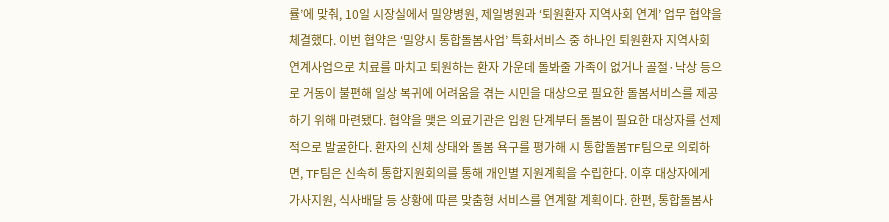률’에 맞춰, 10일 시장실에서 밀양병원, 제일병원과 ‘퇴원환자 지역사회 연계’ 업무 협약을 체결했다. 이번 협약은 ‘밀양시 통합돌봄사업’ 특화서비스 중 하나인 퇴원환자 지역사회 연계사업으로 치료를 마치고 퇴원하는 환자 가운데 돌봐줄 가족이 없거나 골절·낙상 등으로 거동이 불편해 일상 복귀에 어려움을 겪는 시민을 대상으로 필요한 돌봄서비스를 제공하기 위해 마련됐다. 협약을 맺은 의료기관은 입원 단계부터 돌봄이 필요한 대상자를 선제적으로 발굴한다. 환자의 신체 상태와 돌봄 욕구를 평가해 시 통합돌봄TF팀으로 의뢰하면, TF팀은 신속히 통합지원회의를 통해 개인별 지원계획을 수립한다. 이후 대상자에게 가사지원, 식사배달 등 상황에 따른 맞춤형 서비스를 연계할 계획이다. 한편, 통합돌봄사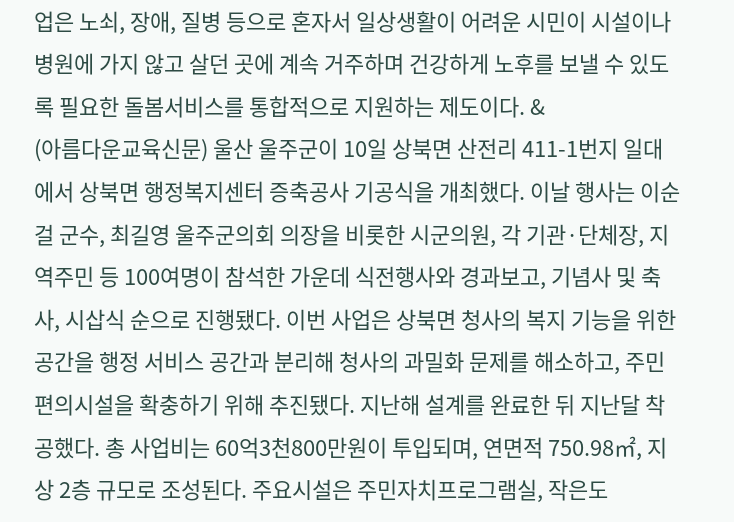업은 노쇠, 장애, 질병 등으로 혼자서 일상생활이 어려운 시민이 시설이나 병원에 가지 않고 살던 곳에 계속 거주하며 건강하게 노후를 보낼 수 있도록 필요한 돌봄서비스를 통합적으로 지원하는 제도이다. &
(아름다운교육신문) 울산 울주군이 10일 상북면 산전리 411-1번지 일대에서 상북면 행정복지센터 증축공사 기공식을 개최했다. 이날 행사는 이순걸 군수, 최길영 울주군의회 의장을 비롯한 시군의원, 각 기관·단체장, 지역주민 등 100여명이 참석한 가운데 식전행사와 경과보고, 기념사 및 축사, 시삽식 순으로 진행됐다. 이번 사업은 상북면 청사의 복지 기능을 위한 공간을 행정 서비스 공간과 분리해 청사의 과밀화 문제를 해소하고, 주민 편의시설을 확충하기 위해 추진됐다. 지난해 설계를 완료한 뒤 지난달 착공했다. 총 사업비는 60억3천800만원이 투입되며, 연면적 750.98㎡, 지상 2층 규모로 조성된다. 주요시설은 주민자치프로그램실, 작은도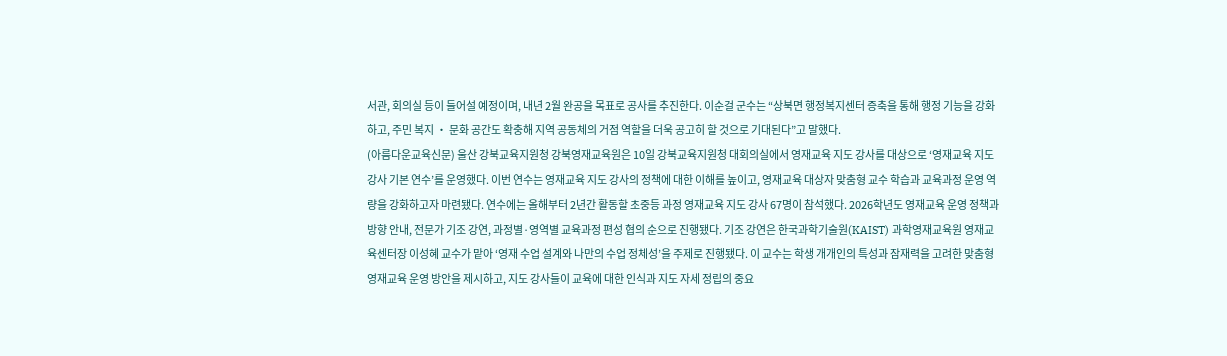서관, 회의실 등이 들어설 예정이며, 내년 2월 완공을 목표로 공사를 추진한다. 이순걸 군수는 “상북면 행정복지센터 증축을 통해 행정 기능을 강화하고, 주민 복지 ‧ 문화 공간도 확충해 지역 공동체의 거점 역할을 더욱 공고히 할 것으로 기대된다”고 말했다.
(아름다운교육신문) 울산 강북교육지원청 강북영재교육원은 10일 강북교육지원청 대회의실에서 영재교육 지도 강사를 대상으로 ‘영재교육 지도 강사 기본 연수’를 운영했다. 이번 연수는 영재교육 지도 강사의 정책에 대한 이해를 높이고, 영재교육 대상자 맞춤형 교수 학습과 교육과정 운영 역량을 강화하고자 마련됐다. 연수에는 올해부터 2년간 활동할 초중등 과정 영재교육 지도 강사 67명이 참석했다. 2026학년도 영재교육 운영 정책과 방향 안내, 전문가 기조 강연, 과정별·영역별 교육과정 편성 협의 순으로 진행됐다. 기조 강연은 한국과학기술원(KAIST) 과학영재교육원 영재교육센터장 이성혜 교수가 맡아 ‘영재 수업 설계와 나만의 수업 정체성’을 주제로 진행됐다. 이 교수는 학생 개개인의 특성과 잠재력을 고려한 맞춤형 영재교육 운영 방안을 제시하고, 지도 강사들이 교육에 대한 인식과 지도 자세 정립의 중요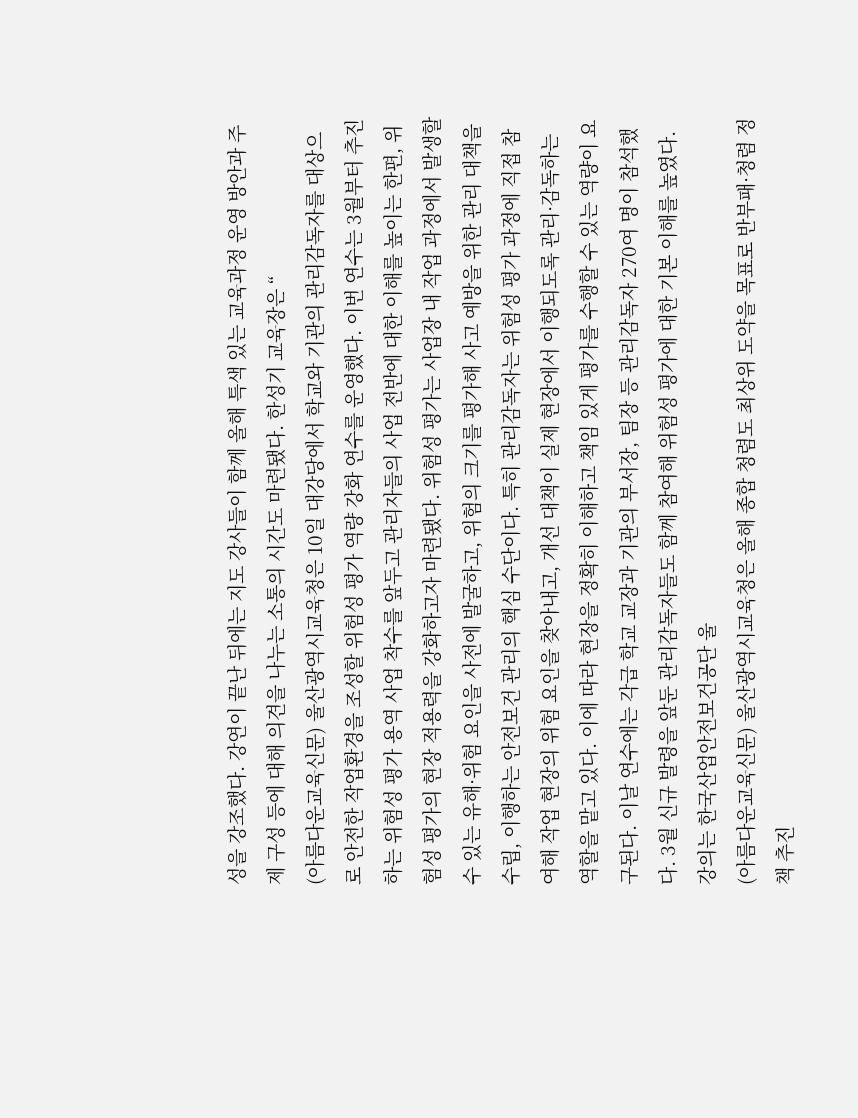성을 강조했다. 강연이 끝난 뒤에는 지도 강사들이 함께 올해 특색 있는 교육과정 운영 방안과 주제 구성 등에 대해 의견을 나누는 소통의 시간도 마련됐다. 한성기 교육장은 “
(아름다운교육신문) 울산광역시교육청은 10일 대강당에서 학교와 기관의 관리감독자를 대상으로 안전한 작업환경을 조성할 위험성 평가 역량 강화 연수를 운영했다. 이번 연수는 3월부터 추진하는 위험성 평가 용역 사업 착수를 앞두고 관리자들의 사업 전반에 대한 이해를 높이는 한편, 위험성 평가의 현장 적용력을 강화하고자 마련됐다. 위험성 평가는 사업장 내 작업 과정에서 발생할 수 있는 유해·위험 요인을 사전에 발굴하고, 위험의 크기를 평가해 사고 예방을 위한 관리 대책을 수립, 이행하는 안전보건 관리의 핵심 수단이다. 특히 관리감독자는 위험성 평가 과정에 직접 참여해 작업 현장의 위험 요인을 찾아내고, 개선 대책이 실제 현장에서 이행되도록 관리·감독하는 역할을 맡고 있다. 이에 따라 현장을 정확히 이해하고 책임 있게 평가를 수행할 수 있는 역량이 요구된다. 이날 연수에는 각급 학교 교장과 기관의 부서장, 팀장 등 관리감독자 270여 명이 참석했다. 3월 신규 발령을 앞둔 관리감독자들도 함께 참여해 위험성 평가에 대한 기본 이해를 높였다. 강의는 한국산업안전보건공단 울
(아름다운교육신문) 울산광역시교육청은 올해 종합 청렴도 최상위 도약을 목표로 반부패·청렴 정책 추진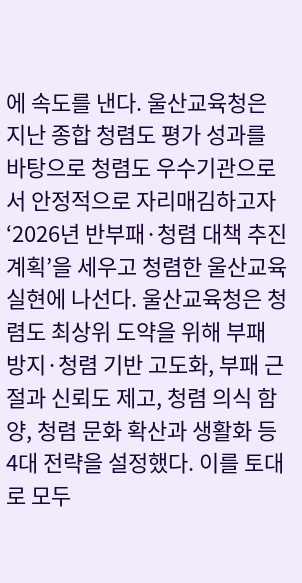에 속도를 낸다. 울산교육청은 지난 종합 청렴도 평가 성과를 바탕으로 청렴도 우수기관으로서 안정적으로 자리매김하고자 ‘2026년 반부패·청렴 대책 추진계획’을 세우고 청렴한 울산교육 실현에 나선다. 울산교육청은 청렴도 최상위 도약을 위해 부패 방지·청렴 기반 고도화, 부패 근절과 신뢰도 제고, 청렴 의식 함양, 청렴 문화 확산과 생활화 등 4대 전략을 설정했다. 이를 토대로 모두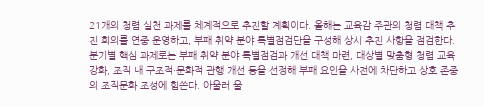21개의 청렴 실천 과제를 체계적으로 추진할 계획이다. 올해는 교육감 주관의 청렴 대책 추진 회의를 연중 운영하고, 부패 취약 분야 특별점검단을 구성해 상시 추진 사항을 점검한다. 분기별 핵심 과제로는 부패 취약 분야 특별점검과 개선 대책 마련, 대상별 맞춤형 청렴 교육 강화, 조직 내 구조적·문화적 관행 개선 등을 선정해 부패 요인을 사전에 차단하고 상호 존중의 조직문화 조성에 힘쓴다. 아울러 울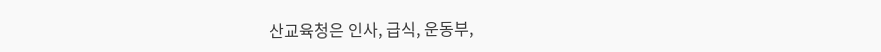산교육청은 인사, 급식, 운동부,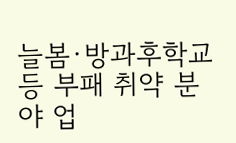늘봄·방과후학교 등 부패 취약 분야 업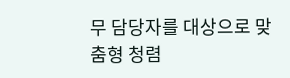무 담당자를 대상으로 맞춤형 청렴